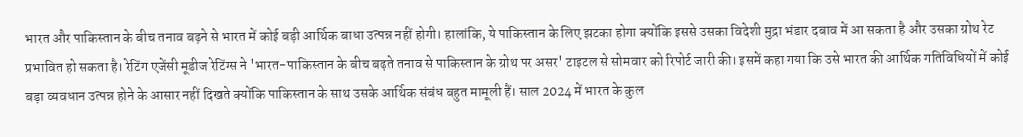भारत और पाकिस्तान के बीच तनाव बढ़ने से भारत में कोई बड़ी आर्थिक बाधा उत्पन्न नहीं होगी। हालांकि, ये पाकिस्तान के लिए झटका होगा क्योंकि इससे उसका विदेशी मुद्रा भंडार दबाव में आ सकता है और उसका ग्रोथ रेट प्रभावित हो सकता है। रेटिंग एजेंसी मूडीज रेटिंग्स ने 'भारत-पाकिस्तान के बीच बढ़ते तनाव से पाकिस्तान के ग्रोथ पर असर' टाइटल से सोमवार को रिपोर्ट जारी की। इसमें कहा गया कि उसे भारत की आर्थिक गतिविधियों में कोई बड़ा व्यवधान उत्पन्न होने के आसार नहीं दिखते क्योंकि पाकिस्तान के साथ उसके आर्थिक संबंध बहुत मामूली हैं। साल 2024 में भारत के कुल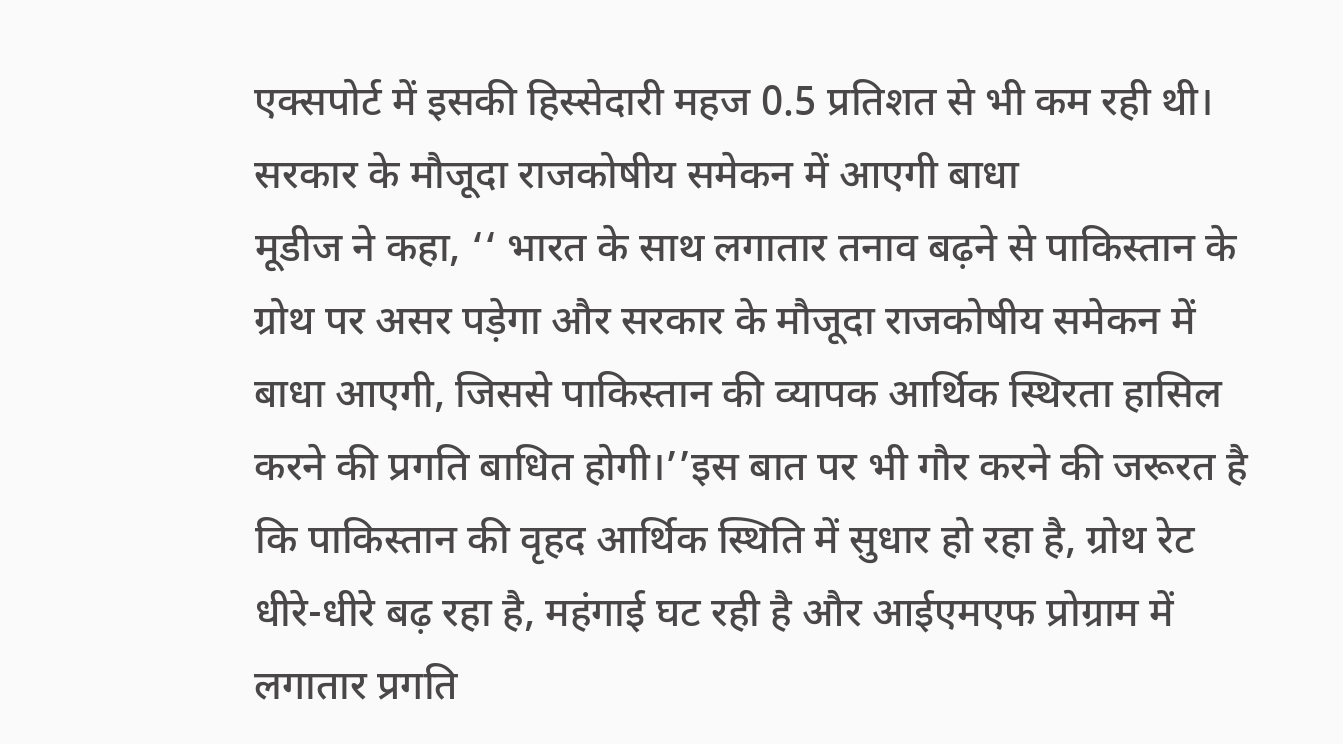एक्सपोर्ट में इसकी हिस्सेदारी महज 0.5 प्रतिशत से भी कम रही थी।
सरकार के मौजूदा राजकोषीय समेकन में आएगी बाधा
मूडीज ने कहा, ‘‘ भारत के साथ लगातार तनाव बढ़ने से पाकिस्तान के ग्रोथ पर असर पड़ेगा और सरकार के मौजूदा राजकोषीय समेकन में बाधा आएगी, जिससे पाकिस्तान की व्यापक आर्थिक स्थिरता हासिल करने की प्रगति बाधित होगी।’’इस बात पर भी गौर करने की जरूरत है कि पाकिस्तान की वृहद आर्थिक स्थिति में सुधार हो रहा है, ग्रोथ रेट धीरे-धीरे बढ़ रहा है, महंगाई घट रही है और आईएमएफ प्रोग्राम में लगातार प्रगति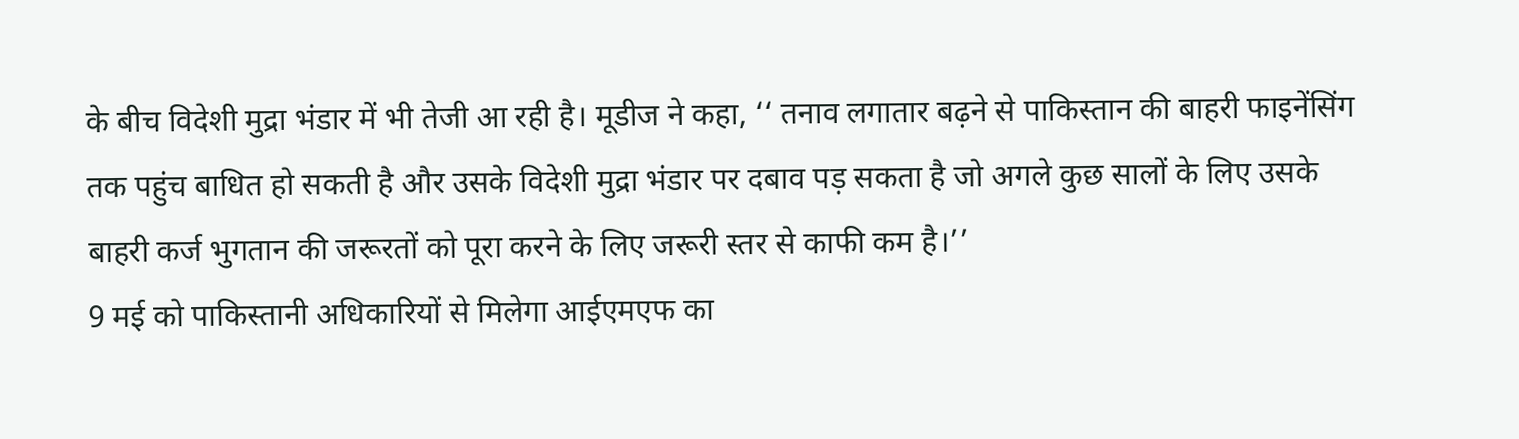के बीच विदेशी मुद्रा भंडार में भी तेजी आ रही है। मूडीज ने कहा, ‘‘ तनाव लगातार बढ़ने से पाकिस्तान की बाहरी फाइनेंसिंग तक पहुंच बाधित हो सकती है और उसके विदेशी मुद्रा भंडार पर दबाव पड़ सकता है जो अगले कुछ सालों के लिए उसके बाहरी कर्ज भुगतान की जरूरतों को पूरा करने के लिए जरूरी स्तर से काफी कम है।’’
9 मई को पाकिस्तानी अधिकारियों से मिलेगा आईएमएफ का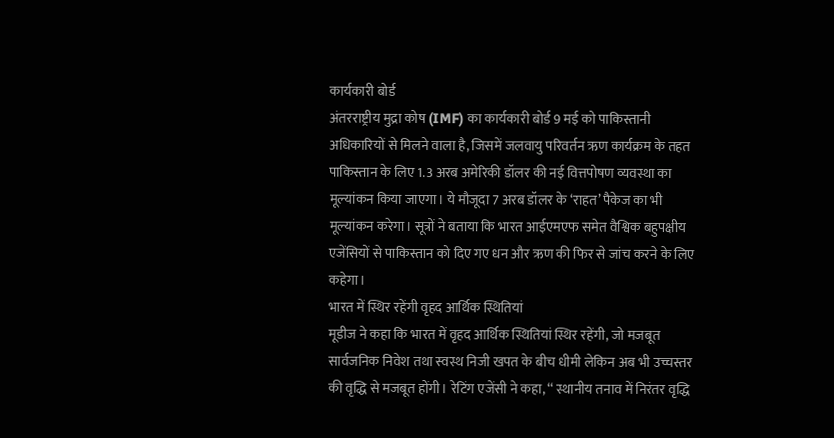कार्यकारी बोर्ड
अंतरराष्ट्रीय मुद्रा कोष (IMF) का कार्यकारी बोर्ड 9 मई को पाकिस्तानी अधिकारियों से मिलने वाला है, जिसमें जलवायु परिवर्तन ऋण कार्यक्रम के तहत पाकिस्तान के लिए 1.3 अरब अमेरिकी डॉलर की नई वित्तपोषण व्यवस्था का मूल्यांकन किया जाएगा। ये मौजूदा 7 अरब डॉलर के ‘राहत’ पैकेज का भी मूल्यांकन करेगा। सूत्रों ने बताया कि भारत आईएमएफ समेत वैश्विक बहुपक्षीय एजेंसियों से पाकिस्तान को दिए गए धन और ऋण की फिर से जांच करने के लिए कहेगा।
भारत में स्थिर रहेंगी वृहद आर्थिक स्थितियां
मूडीज ने कहा कि भारत में वृहद आर्थिक स्थितियां स्थिर रहेंगी, जो मजबूत सार्वजनिक निवेश तथा स्वस्थ निजी खपत के बीच धीमी लेकिन अब भी उच्चस्तर की वृद्धि से मजबूत होंगी। रेटिंग एजेंसी ने कहा, ‘‘ स्थानीय तनाव में निरंतर वृद्धि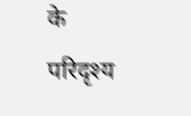के परिदृश्य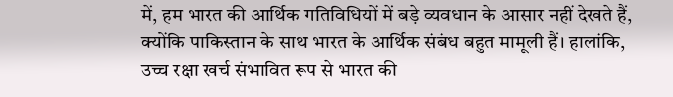में, हम भारत की आर्थिक गतिविधियों में बड़े व्यवधान के आसार नहीं देखते हैं, क्योंकि पाकिस्तान के साथ भारत के आर्थिक संबंध बहुत मामूली हैं। हालांकि, उच्च रक्षा खर्च संभावित रूप से भारत की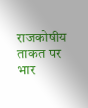राजकोषीय ताकत पर भार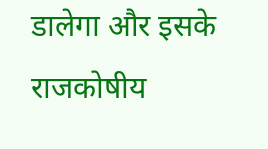डालेगा और इसके राजकोषीय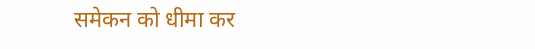समेकन को धीमा कर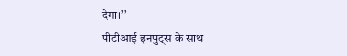देगा।’’
पीटीआई इनपुट्स के साथ